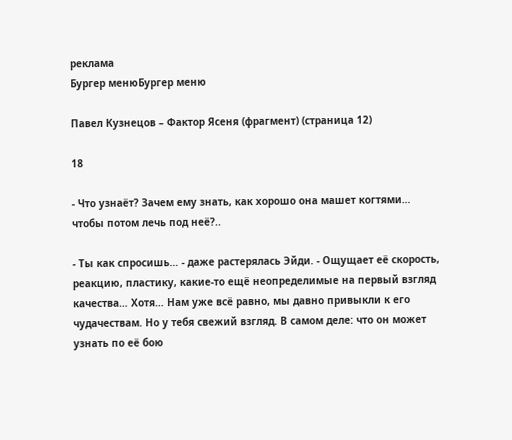реклама
Бургер менюБургер меню

Павел Кузнецов – Фактор Ясеня (фрагмент) (страница 12)

18

- Что узнаёт? Зачем ему знать, как хорошо она машет когтями… чтобы потом лечь под неё?..

- Ты как спросишь… - даже растерялась Эйди. - Ощущает её скорость, реакцию, пластику, какие-то ещё неопределимые на первый взгляд качества… Хотя… Нам уже всё равно, мы давно привыкли к его чудачествам. Но у тебя свежий взгляд. В самом деле: что он может узнать по её бою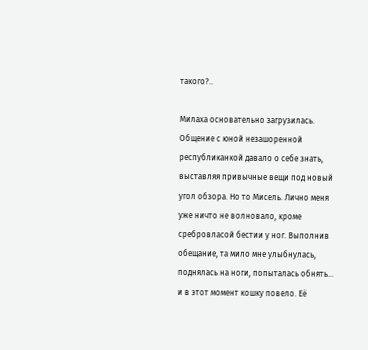такого?..

Милаха основательно загрузилась. Общение с юной незашоренной республиканкой давало о себе знать, выставляя привычные вещи под новый угол обзора. Но то Мисель. Лично меня уже ничто не волновало, кроме сребровласой бестии у ног. Выполнив обещание, та мило мне улыбнулась, поднялась на ноги, попыталась обнять… и в этот момент кошку повело. Её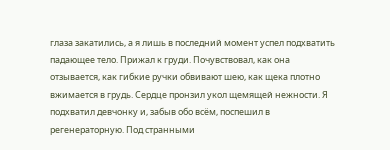глаза закатились, а я лишь в последний момент успел подхватить падающее тело. Прижал к груди. Почувствовал, как она отзывается, как гибкие ручки обвивают шею, как щека плотно вжимается в грудь. Сердце пронзил укол щемящей нежности. Я подхватил девчонку и, забыв обо всём, поспешил в регенераторную. Под странными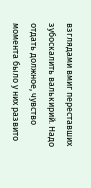взглядами вмиг переставших зубоскалить валькирий. Надо отдать должное, чувство момента было у них развито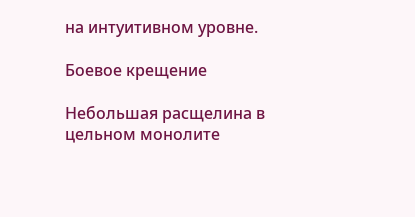на интуитивном уровне.

Боевое крещение

Небольшая расщелина в цельном монолите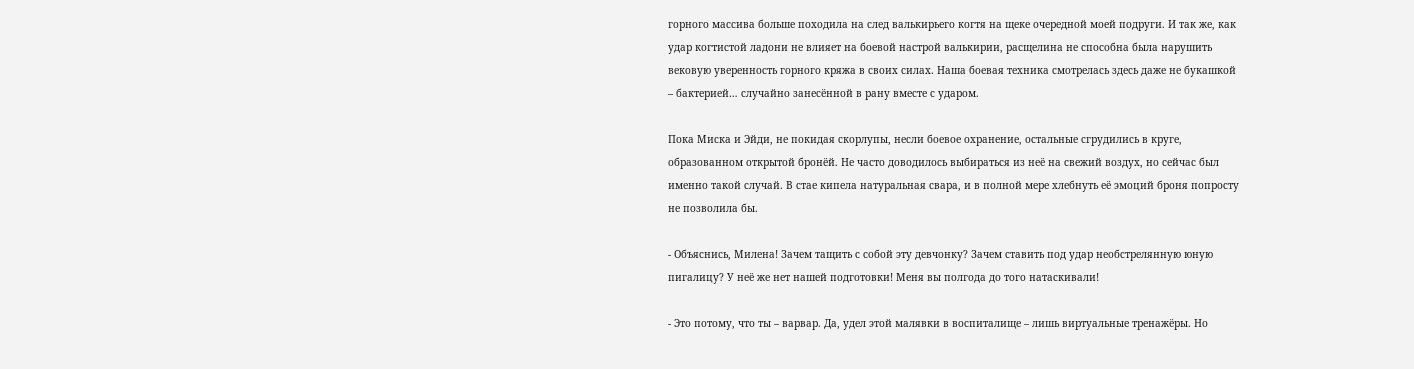горного массива больше походила на след валькирьего когтя на щеке очередной моей подруги. И так же, как удар когтистой ладони не влияет на боевой настрой валькирии, расщелина не способна была нарушить вековую уверенность горного кряжа в своих силах. Наша боевая техника смотрелась здесь даже не букашкой – бактерией… случайно занесённой в рану вместе с ударом.

Пока Миска и Эйди, не покидая скорлупы, несли боевое охранение, остальные сгрудились в круге, образованном открытой бронёй. Не часто доводилось выбираться из неё на свежий воздух, но сейчас был именно такой случай. В стае кипела натуральная свара, и в полной мере хлебнуть её эмоций броня попросту не позволила бы.

- Объяснись, Милена! Зачем тащить с собой эту девчонку? Зачем ставить под удар необстрелянную юную пигалицу? У неё же нет нашей подготовки! Меня вы полгода до того натаскивали!

- Это потому, что ты – варвар. Да, удел этой малявки в воспиталище – лишь виртуальные тренажёры. Но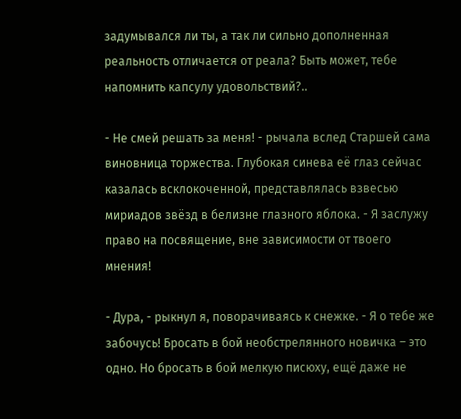задумывался ли ты, а так ли сильно дополненная реальность отличается от реала? Быть может, тебе напомнить капсулу удовольствий?..

- Не смей решать за меня! - рычала вслед Старшей сама виновница торжества. Глубокая синева её глаз сейчас казалась всклокоченной, представлялась взвесью мириадов звёзд в белизне глазного яблока. - Я заслужу право на посвящение, вне зависимости от твоего мнения!

- Дура, - рыкнул я, поворачиваясь к снежке. - Я о тебе же забочусь! Бросать в бой необстрелянного новичка – это одно. Но бросать в бой мелкую писюху, ещё даже не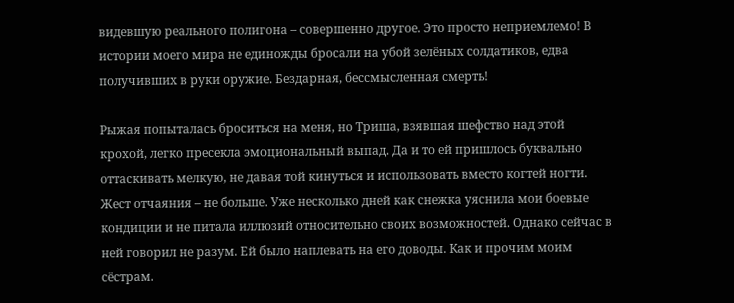видевшую реального полигона – совершенно другое. Это просто неприемлемо! В истории моего мира не единожды бросали на убой зелёных солдатиков, едва получивших в руки оружие. Бездарная, бессмысленная смерть!

Рыжая попыталась броситься на меня, но Триша, взявшая шефство над этой крохой, легко пресекла эмоциональный выпад. Да и то ей пришлось буквально оттаскивать мелкую, не давая той кинуться и использовать вместо когтей ногти. Жест отчаяния – не больше. Уже несколько дней как снежка уяснила мои боевые кондиции и не питала иллюзий относительно своих возможностей. Однако сейчас в ней говорил не разум. Ей было наплевать на его доводы. Как и прочим моим сёстрам.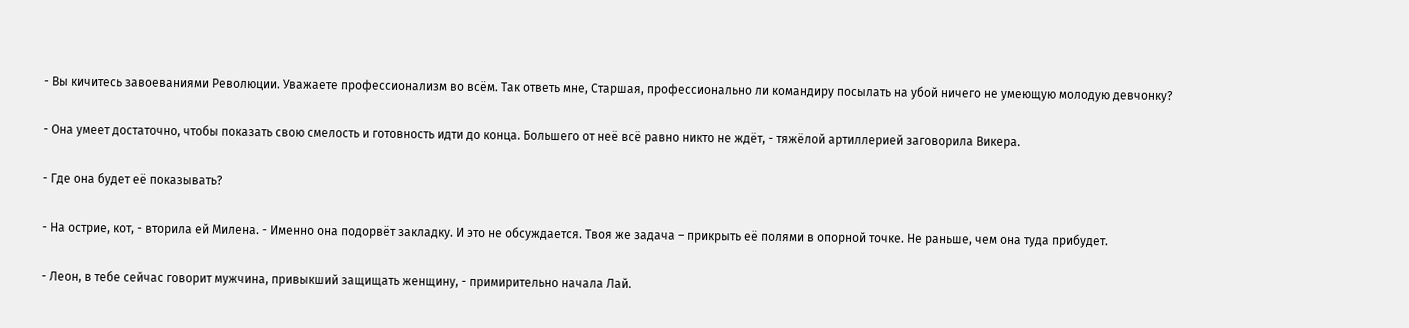- Вы кичитесь завоеваниями Революции. Уважаете профессионализм во всём. Так ответь мне, Старшая, профессионально ли командиру посылать на убой ничего не умеющую молодую девчонку?

- Она умеет достаточно, чтобы показать свою смелость и готовность идти до конца. Большего от неё всё равно никто не ждёт, - тяжёлой артиллерией заговорила Викера.

- Где она будет её показывать?

- На острие, кот, - вторила ей Милена. - Именно она подорвёт закладку. И это не обсуждается. Твоя же задача – прикрыть её полями в опорной точке. Не раньше, чем она туда прибудет.

- Леон, в тебе сейчас говорит мужчина, привыкший защищать женщину, - примирительно начала Лай.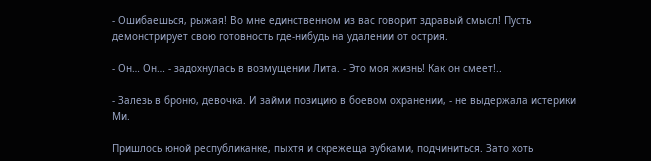- Ошибаешься, рыжая! Во мне единственном из вас говорит здравый смысл! Пусть демонстрирует свою готовность где-нибудь на удалении от острия.

- Он… Он… - задохнулась в возмущении Лита. - Это моя жизнь! Как он смеет!..

- Залезь в броню, девочка. И займи позицию в боевом охранении, - не выдержала истерики Ми.

Пришлось юной республиканке, пыхтя и скрежеща зубками, подчиниться. Зато хоть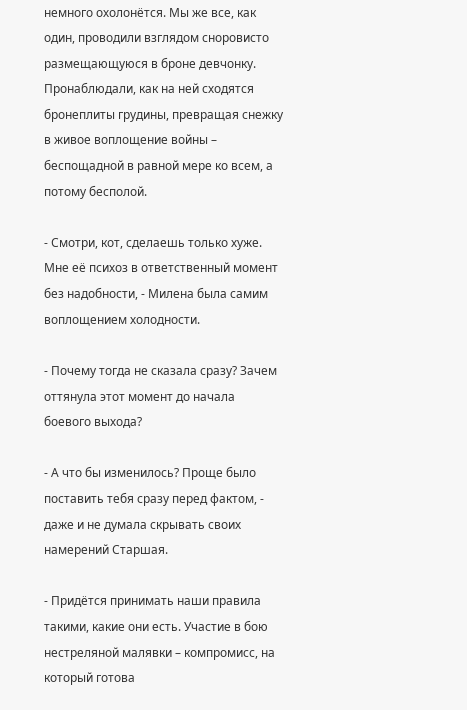немного охолонётся. Мы же все, как один, проводили взглядом сноровисто размещающуюся в броне девчонку. Пронаблюдали, как на ней сходятся бронеплиты грудины, превращая снежку в живое воплощение войны – беспощадной в равной мере ко всем, а потому бесполой.

- Смотри, кот, сделаешь только хуже. Мне её психоз в ответственный момент без надобности, - Милена была самим воплощением холодности.

- Почему тогда не сказала сразу? Зачем оттянула этот момент до начала боевого выхода?

- А что бы изменилось? Проще было поставить тебя сразу перед фактом, - даже и не думала скрывать своих намерений Старшая.

- Придётся принимать наши правила такими, какие они есть. Участие в бою нестреляной малявки – компромисс, на который готова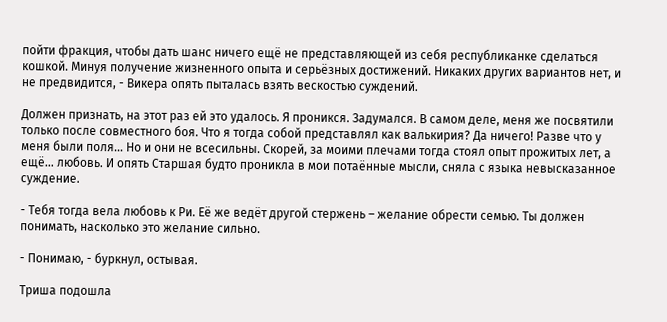пойти фракция, чтобы дать шанс ничего ещё не представляющей из себя республиканке сделаться кошкой. Минуя получение жизненного опыта и серьёзных достижений. Никаких других вариантов нет, и не предвидится, - Викера опять пыталась взять вескостью суждений.

Должен признать, на этот раз ей это удалось. Я проникся. Задумался. В самом деле, меня же посвятили только после совместного боя. Что я тогда собой представлял как валькирия? Да ничего! Разве что у меня были поля… Но и они не всесильны. Скорей, за моими плечами тогда стоял опыт прожитых лет, а ещё… любовь. И опять Старшая будто проникла в мои потаённые мысли, сняла с языка невысказанное суждение.

- Тебя тогда вела любовь к Ри. Её же ведёт другой стержень – желание обрести семью. Ты должен понимать, насколько это желание сильно.

- Понимаю, - буркнул, остывая.

Триша подошла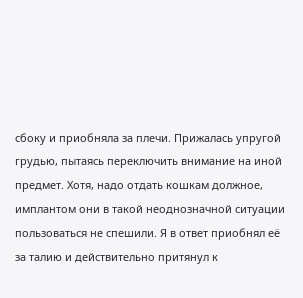сбоку и приобняла за плечи. Прижалась упругой грудью, пытаясь переключить внимание на иной предмет. Хотя, надо отдать кошкам должное, имплантом они в такой неоднозначной ситуации пользоваться не спешили. Я в ответ приобнял её за талию и действительно притянул к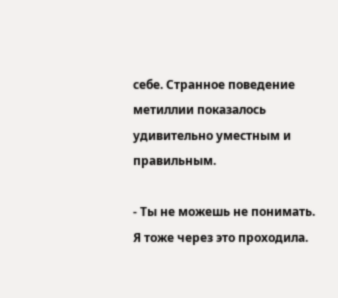себе. Странное поведение метиллии показалось удивительно уместным и правильным.

- Ты не можешь не понимать. Я тоже через это проходила.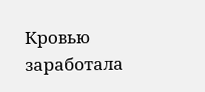Кровью заработала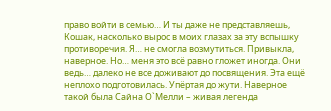право войти в семью… И ты даже не представляешь, Кошак, насколько вырос в моих глазах за эту вспышку противоречия. Я… не смогла возмутиться. Привыкла, наверное. Но… меня это всё равно гложет иногда. Они ведь… далеко не все доживают до посвящения. Эта ещё неплохо подготовилась. Упёртая до жути. Наверное такой была Сайна О`Мелли – живая легенда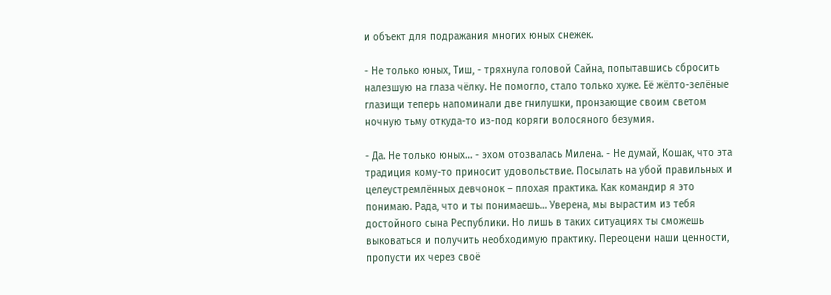и объект для подражания многих юных снежек.

- Не только юных, Тиш, - тряхнула головой Сайна, попытавшись сбросить налезшую на глаза чёлку. Не помогло, стало только хуже. Её жёлто-зелёные глазищи теперь напоминали две гнилушки, пронзающие своим светом ночную тьму откуда-то из-под коряги волосяного безумия.

- Да. Не только юных… - эхом отозвалась Милена. - Не думай, Кошак, что эта традиция кому-то приносит удовольствие. Посылать на убой правильных и целеустремлённых девчонок – плохая практика. Как командир я это понимаю. Рада, что и ты понимаешь… Уверена, мы вырастим из тебя достойного сына Республики. Но лишь в таких ситуациях ты сможешь выковаться и получить необходимую практику. Переоцени наши ценности, пропусти их через своё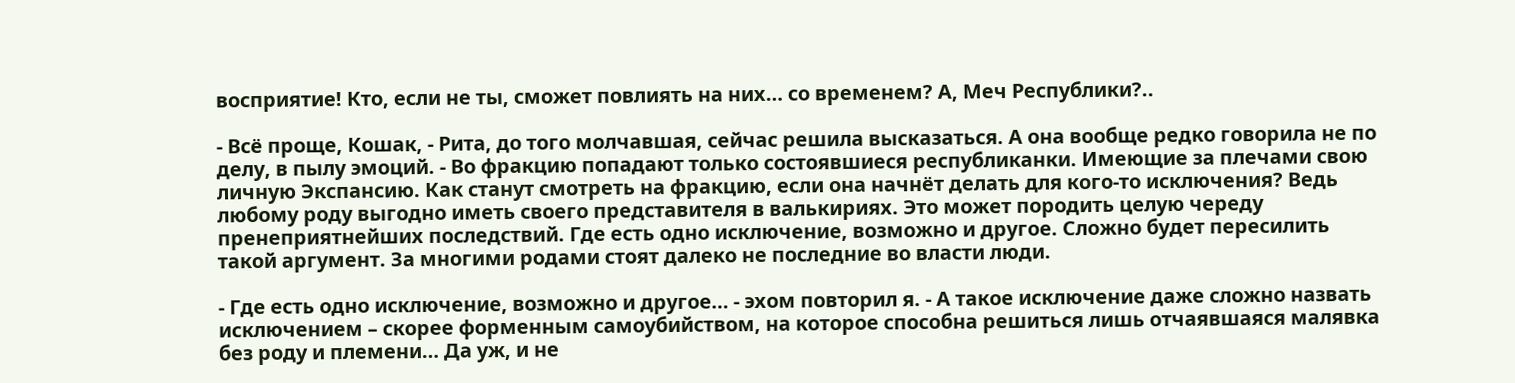восприятие! Кто, если не ты, сможет повлиять на них… со временем? А, Меч Республики?..

- Всё проще, Кошак, - Рита, до того молчавшая, сейчас решила высказаться. А она вообще редко говорила не по делу, в пылу эмоций. - Во фракцию попадают только состоявшиеся республиканки. Имеющие за плечами свою личную Экспансию. Как станут смотреть на фракцию, если она начнёт делать для кого-то исключения? Ведь любому роду выгодно иметь своего представителя в валькириях. Это может породить целую череду пренеприятнейших последствий. Где есть одно исключение, возможно и другое. Сложно будет пересилить такой аргумент. За многими родами стоят далеко не последние во власти люди.

- Где есть одно исключение, возможно и другое… - эхом повторил я. - А такое исключение даже сложно назвать исключением – скорее форменным самоубийством, на которое способна решиться лишь отчаявшаяся малявка без роду и племени… Да уж, и не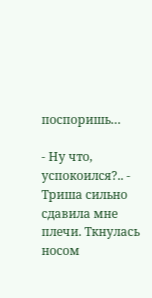поспоришь…

- Ну что, успокоился?.. - Триша сильно сдавила мне плечи. Ткнулась носом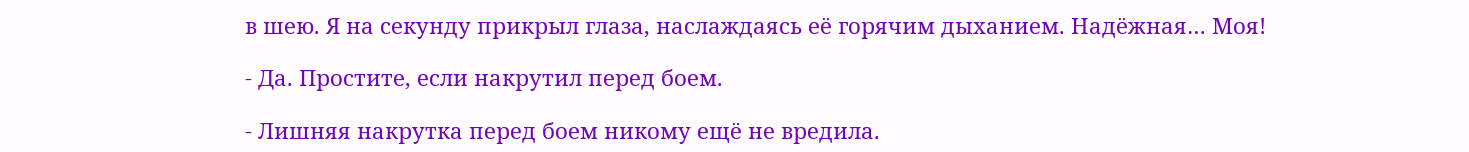в шею. Я на секунду прикрыл глаза, наслаждаясь её горячим дыханием. Надёжная… Моя!

- Да. Простите, если накрутил перед боем.

- Лишняя накрутка перед боем никому ещё не вредила.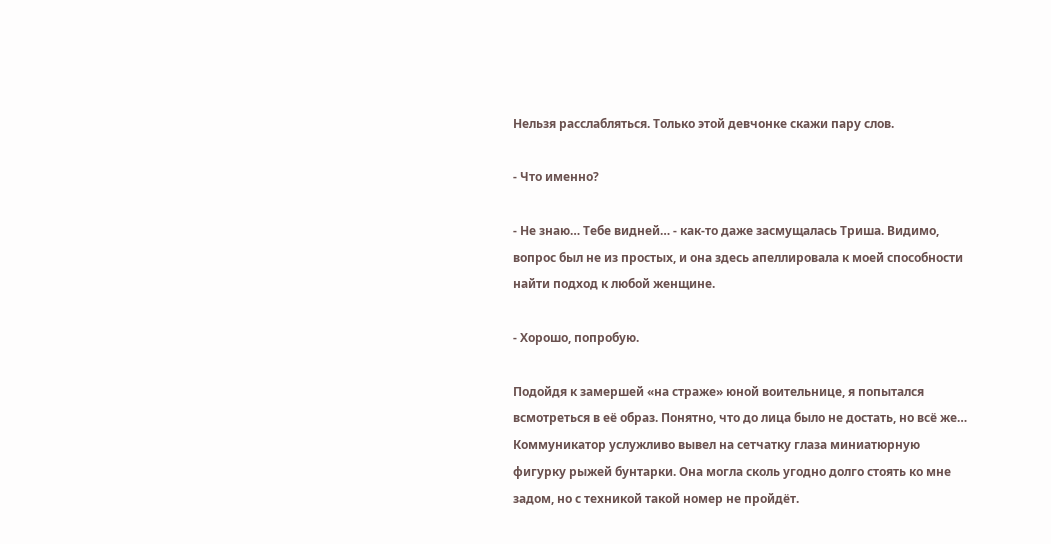Нельзя расслабляться. Только этой девчонке скажи пару слов.

- Что именно?

- Не знаю… Тебе видней… - как-то даже засмущалась Триша. Видимо, вопрос был не из простых, и она здесь апеллировала к моей способности найти подход к любой женщине.

- Хорошо, попробую.

Подойдя к замершей «на страже» юной воительнице, я попытался всмотреться в её образ. Понятно, что до лица было не достать, но всё же… Коммуникатор услужливо вывел на сетчатку глаза миниатюрную фигурку рыжей бунтарки. Она могла сколь угодно долго стоять ко мне задом, но с техникой такой номер не пройдёт.